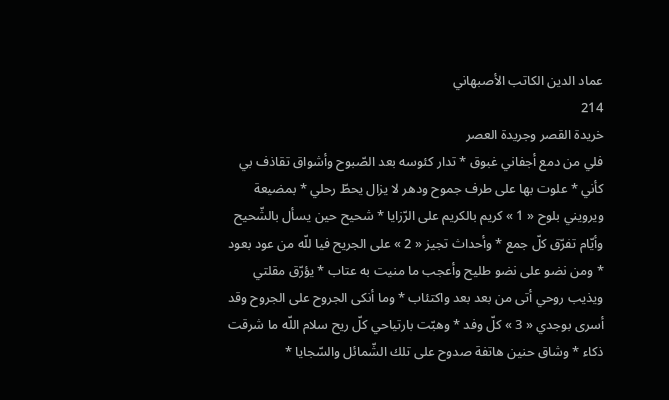عماد الدين الكاتب الأصبهاني
214
خريدة القصر وجريدة العصر
فلي من دمع أجفاني غبوق * تدار كئوسه بعد الصّبوح وأشواق تقاذف بي كأني * علوت بها على طرف جموح ودهر لا يزال يحطّ رحلي * بمضيعة ويرويني بلوح « 1 » كريم بالكريم على الرّزايا * شحيح حين يسأل بالشّحيح وأيّام تفرّق كلّ جمع * وأحداث تجيز « 2 » على الجريح فيا للّه من عود بعود * ومن نضو على نضو طليح وأعجب ما منيت به عتاب * يؤرّق مقلتي ويذيب روحي أتى من بعد بعد واكتئاب * وما أنكى الجروح على الجروح وقد أسرى بوجدي « 3 » كلّ وفد * وهبّت بارتياحي كلّ ريح سلام اللّه ما شرقت ذكاء * وشاق حنين هاتفة صدوح على تلك الشّمائل والسّجايا *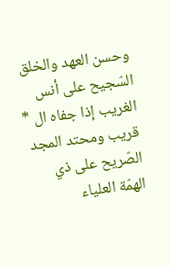وحسن العهد والخلق السّجيح على أنس الغريب إذا جفاه ال * قريب ومحتد المجد الصّريح على ذي الهمّة العلياء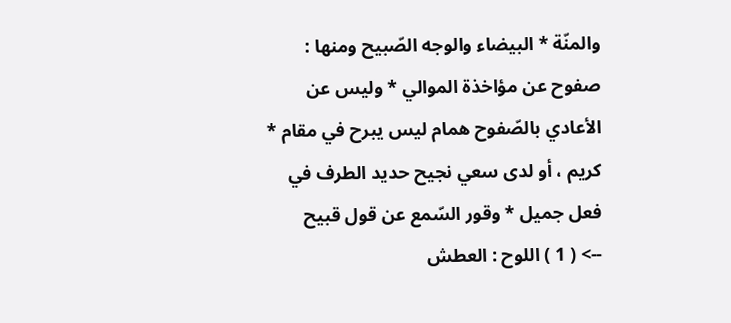والمنّة * البيضاء والوجه الصّبيح ومنها : صفوح عن مؤاخذة الموالي * وليس عن الأعادي بالصّفوح همام ليس يبرح في مقام * كريم ، أو لدى سعي نجيح حديد الطرف في فعل جميل * وقور السّمع عن قول قبيح
--> ( 1 ) اللوح : العطش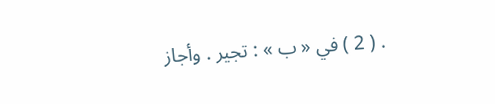. ( 2 ) في « ب » : تجير . وأجاز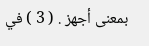بمعنى أجهز . ( 3 ) في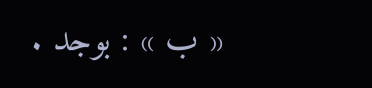« ب » : بوجد .